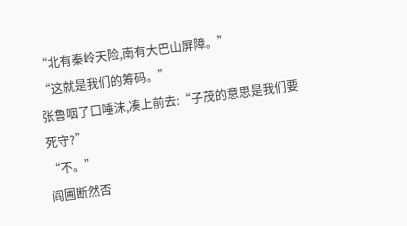“北有秦岭天险,南有大巴山屏障。”
“这就是我们的筹码。”
张鲁咽了口唾沫,凑上前去:“子茂的意思是我们要死守?”
“不。”
阎圃断然否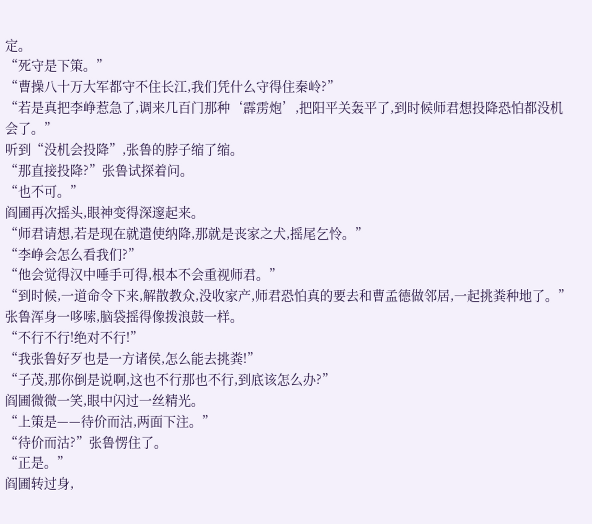定。
“死守是下策。”
“曹操八十万大军都守不住长江,我们凭什么守得住秦岭?”
“若是真把李峥惹急了,调来几百门那种‘霹雳炮’,把阳平关轰平了,到时候师君想投降恐怕都没机会了。”
听到“没机会投降”,张鲁的脖子缩了缩。
“那直接投降?”张鲁试探着问。
“也不可。”
阎圃再次摇头,眼神变得深邃起来。
“师君请想,若是现在就遣使纳降,那就是丧家之犬,摇尾乞怜。”
“李峥会怎么看我们?”
“他会觉得汉中唾手可得,根本不会重视师君。”
“到时候,一道命令下来,解散教众,没收家产,师君恐怕真的要去和曹孟德做邻居,一起挑粪种地了。”
张鲁浑身一哆嗦,脑袋摇得像拨浪鼓一样。
“不行不行!绝对不行!”
“我张鲁好歹也是一方诸侯,怎么能去挑粪!”
“子茂,那你倒是说啊,这也不行那也不行,到底该怎么办?”
阎圃微微一笑,眼中闪过一丝精光。
“上策是——待价而沽,两面下注。”
“待价而沽?”张鲁愣住了。
“正是。”
阎圃转过身,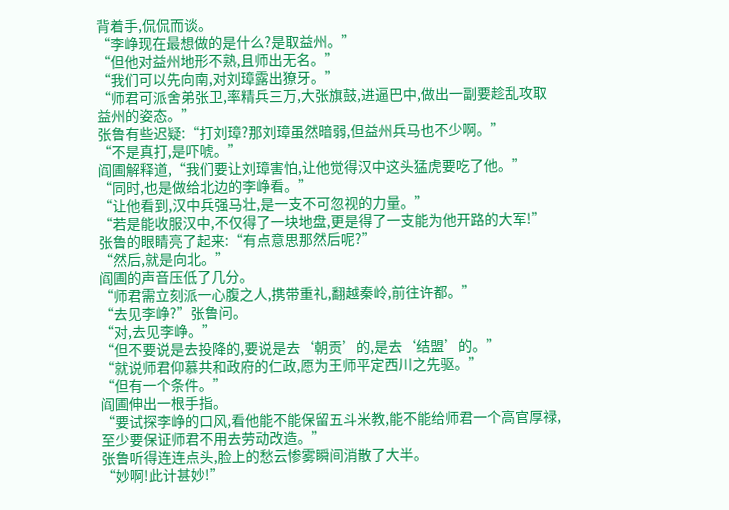背着手,侃侃而谈。
“李峥现在最想做的是什么?是取益州。”
“但他对益州地形不熟,且师出无名。”
“我们可以先向南,对刘璋露出獠牙。”
“师君可派舍弟张卫,率精兵三万,大张旗鼓,进逼巴中,做出一副要趁乱攻取益州的姿态。”
张鲁有些迟疑:“打刘璋?那刘璋虽然暗弱,但益州兵马也不少啊。”
“不是真打,是吓唬。”
阎圃解释道,“我们要让刘璋害怕,让他觉得汉中这头猛虎要吃了他。”
“同时,也是做给北边的李峥看。”
“让他看到,汉中兵强马壮,是一支不可忽视的力量。”
“若是能收服汉中,不仅得了一块地盘,更是得了一支能为他开路的大军!”
张鲁的眼睛亮了起来:“有点意思那然后呢?”
“然后,就是向北。”
阎圃的声音压低了几分。
“师君需立刻派一心腹之人,携带重礼,翻越秦岭,前往许都。”
“去见李峥?”张鲁问。
“对,去见李峥。”
“但不要说是去投降的,要说是去‘朝贡’的,是去‘结盟’的。”
“就说师君仰慕共和政府的仁政,愿为王师平定西川之先驱。”
“但有一个条件。”
阎圃伸出一根手指。
“要试探李峥的口风,看他能不能保留五斗米教,能不能给师君一个高官厚禄,至少要保证师君不用去劳动改造。”
张鲁听得连连点头,脸上的愁云惨雾瞬间消散了大半。
“妙啊!此计甚妙!”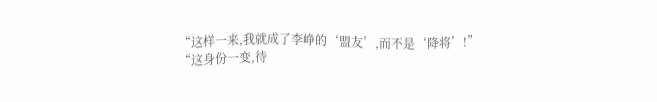“这样一来,我就成了李峥的‘盟友’,而不是‘降将’!”
“这身份一变,待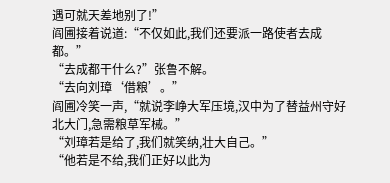遇可就天差地别了!”
阎圃接着说道:“不仅如此,我们还要派一路使者去成都。”
“去成都干什么?”张鲁不解。
“去向刘璋‘借粮’。”
阎圃冷笑一声,“就说李峥大军压境,汉中为了替益州守好北大门,急需粮草军械。”
“刘璋若是给了,我们就笑纳,壮大自己。”
“他若是不给,我们正好以此为